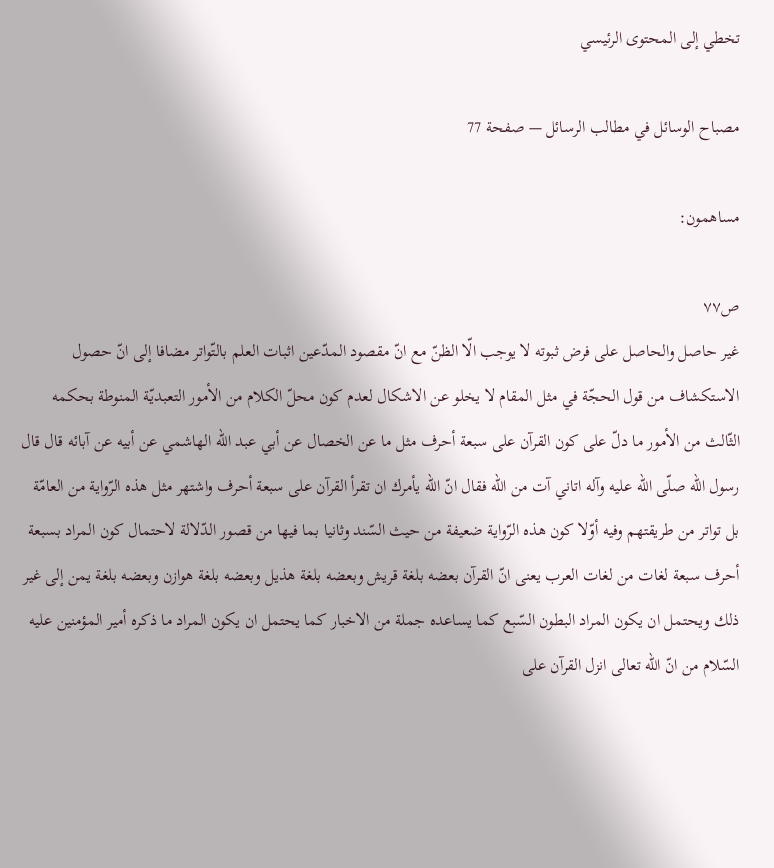تخطي إلى المحتوى الرئيسي

مصباح الوسائل في مطالب الرسائل — صفحة 77

مساهمون:

ص٧٧
غير حاصل والحاصل على فرض ثبوته لا يوجب الّا الظنّ مع انّ مقصود المدّعين اثبات العلم بالتّواتر مضافا إلى انّ حصول الاستكشاف من قول الحجّة في مثل المقام لا يخلو عن الاشكال لعدم كون محلّ الكلام من الأمور التعبديّة المنوطة بحكمه الثّالث من الأمور ما دلّ على كون القرآن على سبعة أحرف مثل ما عن الخصال عن أبي عبد اللّه الهاشمي عن أبيه عن آبائه قال قال رسول اللّه صلّى اللّه عليه وآله اتاني آت من اللّه فقال انّ اللّه يأمرك ان تقرأ القرآن على سبعة أحرف واشتهر مثل هذه الرّواية من العامّة بل تواتر من طريقتهم وفيه أوّلا كون هذه الرّواية ضعيفة من حيث السّند وثانيا بما فيها من قصور الدّلالة لاحتمال كون المراد بسبعة أحرف سبعة لغات من لغات العرب يعنى انّ القرآن بعضه بلغة قريش وبعضه بلغة هذيل وبعضه بلغة هوازن وبعضه بلغة يمن إلى غير ذلك ويحتمل ان يكون المراد البطون السّبع كما يساعده جملة من الاخبار كما يحتمل ان يكون المراد ما ذكره أمير المؤمنين عليه السّلام من انّ اللّه تعالى انزل القرآن على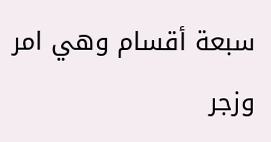سبعة أقسام وهي امر وزجر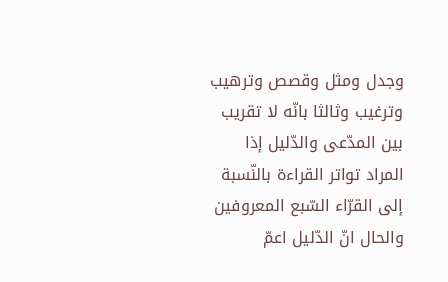وجدل ومثل وقصص وترهيب وترغيب وثالثا بانّه لا تقريب بين المدّعى والدّليل إذا المراد تواتر القراءة بالنّسبة إلى القرّاء السّبع المعروفين والحال انّ الدّليل اعمّ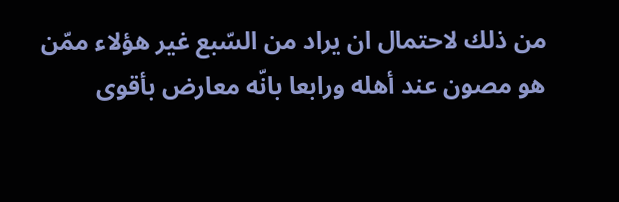من ذلك لاحتمال ان يراد من السّبع غير هؤلاء ممّن هو مصون عند أهله ورابعا بانّه معارض بأقوى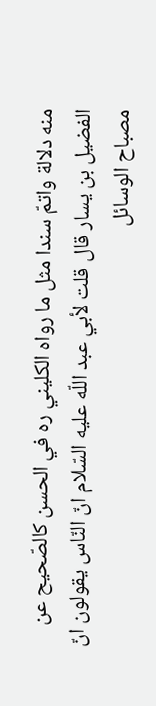منه دلالة واتمّ سندا مثل ما رواه الكليني ره في الحسن كالصّحيح عن الفضيل بن يسار قال قلت لأبي عبد اللّه عليه السّلام انّ النّاس يقولون انّ
مصباح الوسائل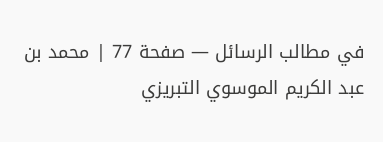في مطالب الرسائل — صفحة 77 | محمد بن عبد الكريم الموسوي التبريزي